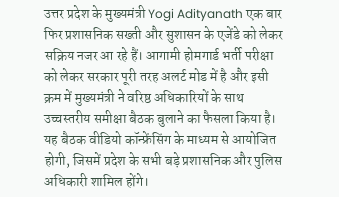उत्तर प्रदेश के मुख्यमंत्री Yogi Adityanath एक बार फिर प्रशासनिक सख्ती और सुशासन के एजेंडे को लेकर सक्रिय नजर आ रहे हैं। आगामी होमगार्ड भर्ती परीक्षा को लेकर सरकार पूरी तरह अलर्ट मोड में है और इसी क्रम में मुख्यमंत्री ने वरिष्ठ अधिकारियों के साथ उच्चस्तरीय समीक्षा बैठक बुलाने का फैसला किया है। यह बैठक वीडियो कॉन्फ्रेंसिंग के माध्यम से आयोजित होगी, जिसमें प्रदेश के सभी बड़े प्रशासनिक और पुलिस अधिकारी शामिल होंगे।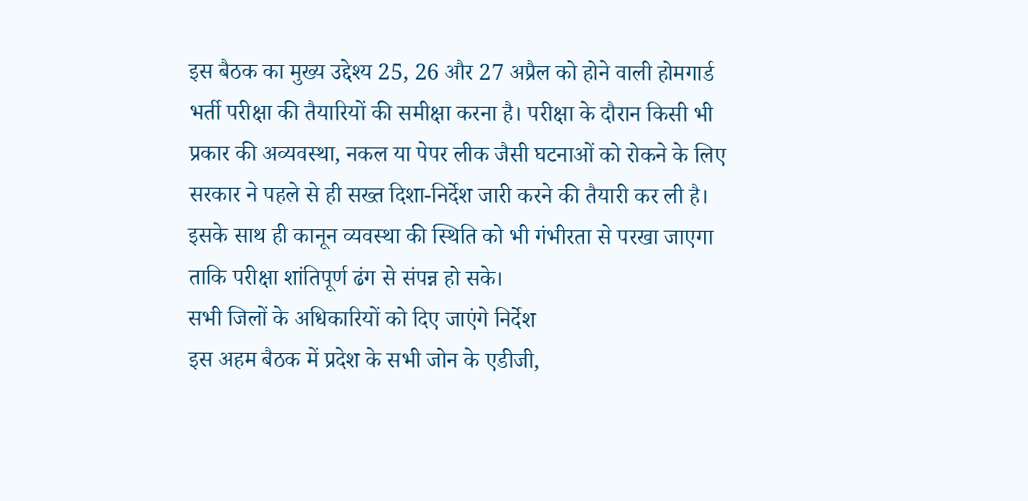इस बैठक का मुख्य उद्देश्य 25, 26 और 27 अप्रैल को होने वाली होमगार्ड भर्ती परीक्षा की तैयारियों की समीक्षा करना है। परीक्षा के दौरान किसी भी प्रकार की अव्यवस्था, नकल या पेपर लीक जैसी घटनाओं को रोकने के लिए सरकार ने पहले से ही सख्त दिशा-निर्देश जारी करने की तैयारी कर ली है। इसके साथ ही कानून व्यवस्था की स्थिति को भी गंभीरता से परखा जाएगा ताकि परीक्षा शांतिपूर्ण ढंग से संपन्न हो सके।
सभी जिलों के अधिकारियों को दिए जाएंगे निर्देश
इस अहम बैठक में प्रदेश के सभी जोन के एडीजी,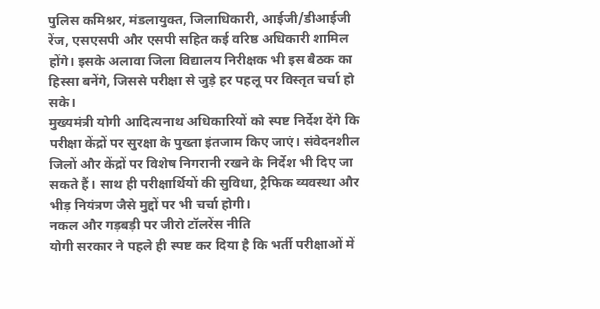पुलिस कमिश्नर, मंडलायुक्त, जिलाधिकारी, आईजी/डीआईजी रेंज, एसएसपी और एसपी सहित कई वरिष्ठ अधिकारी शामिल होंगे। इसके अलावा जिला विद्यालय निरीक्षक भी इस बैठक का हिस्सा बनेंगे, जिससे परीक्षा से जुड़े हर पहलू पर विस्तृत चर्चा हो सके।
मुख्यमंत्री योगी आदित्यनाथ अधिकारियों को स्पष्ट निर्देश देंगे कि परीक्षा केंद्रों पर सुरक्षा के पुख्ता इंतजाम किए जाएं। संवेदनशील जिलों और केंद्रों पर विशेष निगरानी रखने के निर्देश भी दिए जा सकते हैं। साथ ही परीक्षार्थियों की सुविधा, ट्रैफिक व्यवस्था और भीड़ नियंत्रण जैसे मुद्दों पर भी चर्चा होगी।
नकल और गड़बड़ी पर जीरो टॉलरेंस नीति
योगी सरकार ने पहले ही स्पष्ट कर दिया है कि भर्ती परीक्षाओं में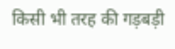किसी भी तरह की गड़बड़ी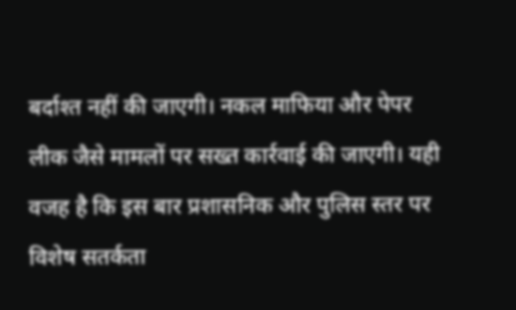बर्दाश्त नहीं की जाएगी। नकल माफिया और पेपर लीक जैसे मामलों पर सख्त कार्रवाई की जाएगी। यही वजह है कि इस बार प्रशासनिक और पुलिस स्तर पर विशेष सतर्कता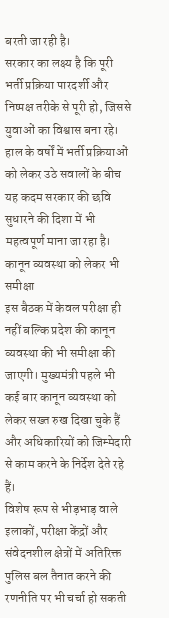बरती जा रही है।
सरकार का लक्ष्य है कि पूरी भर्ती प्रक्रिया पारदर्शी और निष्पक्ष तरीके से पूरी हो, जिससे युवाओं का विश्वास बना रहे। हाल के वर्षों में भर्ती प्रक्रियाओं को लेकर उठे सवालों के बीच यह कदम सरकार की छवि सुधारने की दिशा में भी महत्वपूर्ण माना जा रहा है।
कानून व्यवस्था को लेकर भी समीक्षा
इस बैठक में केवल परीक्षा ही नहीं बल्कि प्रदेश की कानून व्यवस्था की भी समीक्षा की जाएगी। मुख्यमंत्री पहले भी कई बार कानून व्यवस्था को लेकर सख्त रुख दिखा चुके हैं और अधिकारियों को जिम्मेदारी से काम करने के निर्देश देते रहे हैं।
विशेष रूप से भीड़भाड़ वाले इलाकों, परीक्षा केंद्रों और संवेदनशील क्षेत्रों में अतिरिक्त पुलिस बल तैनात करने की रणनीति पर भी चर्चा हो सकती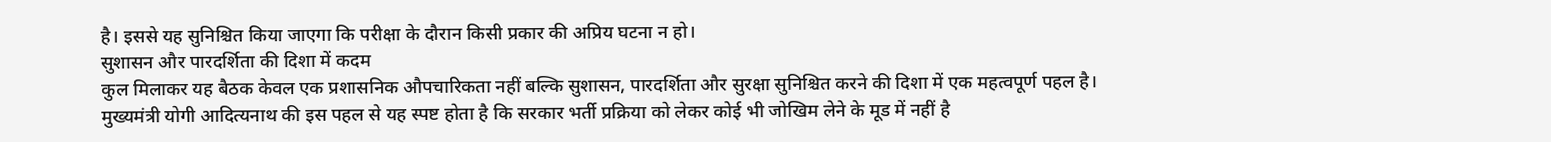है। इससे यह सुनिश्चित किया जाएगा कि परीक्षा के दौरान किसी प्रकार की अप्रिय घटना न हो।
सुशासन और पारदर्शिता की दिशा में कदम
कुल मिलाकर यह बैठक केवल एक प्रशासनिक औपचारिकता नहीं बल्कि सुशासन, पारदर्शिता और सुरक्षा सुनिश्चित करने की दिशा में एक महत्वपूर्ण पहल है। मुख्यमंत्री योगी आदित्यनाथ की इस पहल से यह स्पष्ट होता है कि सरकार भर्ती प्रक्रिया को लेकर कोई भी जोखिम लेने के मूड में नहीं है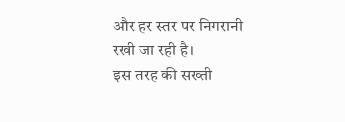और हर स्तर पर निगरानी रखी जा रही है।
इस तरह की सख्ती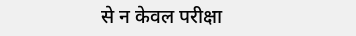से न केवल परीक्षा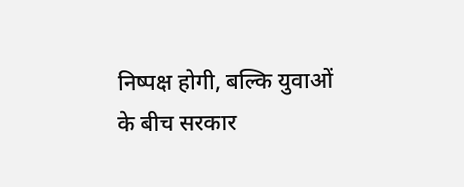निष्पक्ष होगी, बल्कि युवाओं के बीच सरकार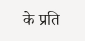के प्रति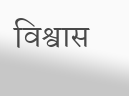विश्वास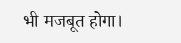भी मजबूत होगा।